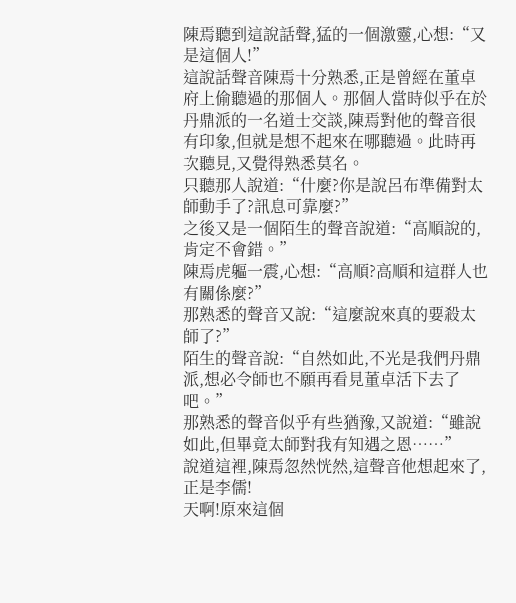陳焉聽到這說話聲,猛的一個激靈,心想:“又是這個人!”
這說話聲音陳焉十分熟悉,正是曾經在董卓府上偷聽過的那個人。那個人當時似乎在於丹鼎派的一名道士交談,陳焉對他的聲音很有印象,但就是想不起來在哪聽過。此時再次聽見,又覺得熟悉莫名。
只聽那人說道:“什麼?你是說呂布準備對太師動手了?訊息可靠麼?”
之後又是一個陌生的聲音說道:“高順說的,肯定不會錯。”
陳焉虎軀一震,心想:“高順?高順和這群人也有關係麼?”
那熟悉的聲音又說:“這麼說來真的要殺太師了?”
陌生的聲音說:“自然如此,不光是我們丹鼎派,想必令師也不願再看見董卓活下去了吧。”
那熟悉的聲音似乎有些猶豫,又說道:“雖說如此,但畢竟太師對我有知遇之恩……”
說道這裡,陳焉忽然恍然,這聲音他想起來了,正是李儒!
天啊!原來這個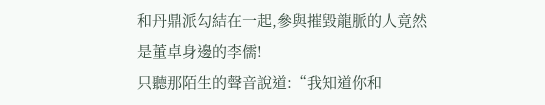和丹鼎派勾結在一起,參與摧毀龍脈的人竟然是董卓身邊的李儒!
只聽那陌生的聲音說道:“我知道你和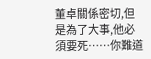董卓關係密切,但是為了大事,他必須要死……你難道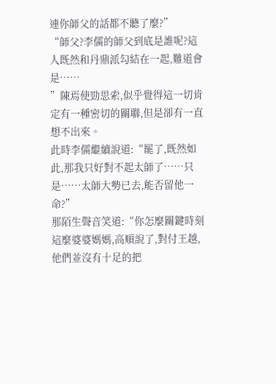連你師父的話都不聽了麼?”
“師父?李儒的師父到底是誰呢?這人既然和丹鼎派勾結在一起,難道會是……
”陳焉使勁思索,似乎覺得這一切肯定有一種密切的關聯,但是卻有一直想不出來。
此時李儒繼續說道:“罷了,既然如此,那我只好對不起太師了……只是……太師大勢已去,能否留他一命?”
那陌生聲音笑道:“你怎麼關鍵時刻這麼婆婆媽媽,高順說了,對付王越,他們並沒有十足的把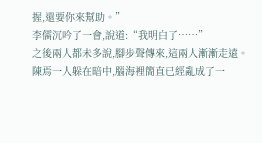握,還要你來幫助。”
李儒沉吟了一會,說道:“我明白了……”
之後兩人都未多說,腳步聲傳來,這兩人漸漸走遠。
陳焉一人躲在暗中,腦海裡簡直已經亂成了一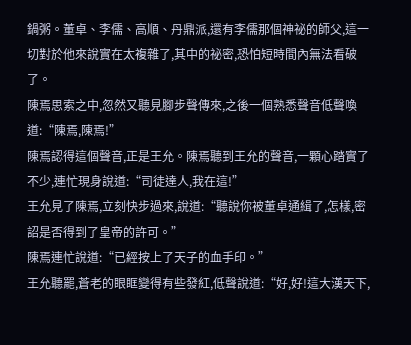鍋粥。董卓、李儒、高順、丹鼎派,還有李儒那個神祕的師父,這一切對於他來說實在太複雜了,其中的祕密,恐怕短時間內無法看破了。
陳焉思索之中,忽然又聽見腳步聲傳來,之後一個熟悉聲音低聲喚道:“陳焉,陳焉!”
陳焉認得這個聲音,正是王允。陳焉聽到王允的聲音,一顆心踏實了不少,連忙現身說道:“司徒達人,我在這!”
王允見了陳焉,立刻快步過來,說道:“聽說你被董卓通緝了,怎樣,密詔是否得到了皇帝的許可。”
陳焉連忙說道:“已經按上了天子的血手印。”
王允聽罷,蒼老的眼眶變得有些發紅,低聲說道:“好,好!這大漢天下,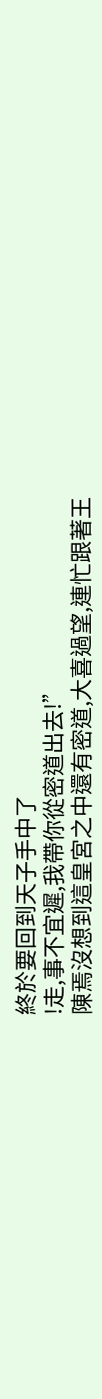終於要回到天子手中了
!走,事不宜遲,我帶你從密道出去!”
陳焉沒想到這皇宮之中還有密道,大喜過望,連忙跟著王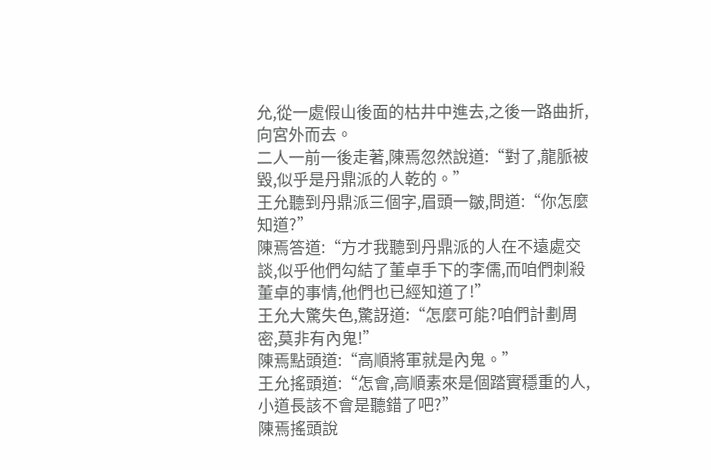允,從一處假山後面的枯井中進去,之後一路曲折,向宮外而去。
二人一前一後走著,陳焉忽然說道:“對了,龍脈被毀,似乎是丹鼎派的人乾的。”
王允聽到丹鼎派三個字,眉頭一皺,問道:“你怎麼知道?”
陳焉答道:“方才我聽到丹鼎派的人在不遠處交談,似乎他們勾結了董卓手下的李儒,而咱們刺殺董卓的事情,他們也已經知道了!”
王允大驚失色,驚訝道:“怎麼可能?咱們計劃周密,莫非有內鬼!”
陳焉點頭道:“高順將軍就是內鬼。”
王允搖頭道:“怎會,高順素來是個踏實穩重的人,小道長該不會是聽錯了吧?”
陳焉搖頭說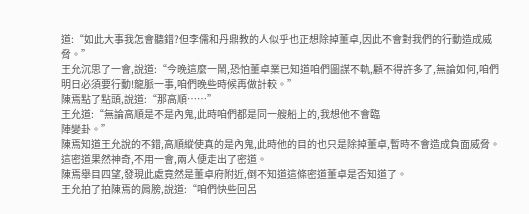道:“如此大事我怎會聽錯?但李儒和丹鼎教的人似乎也正想除掉董卓,因此不會對我們的行動造成威脅。”
王允沉思了一會,說道:“今晚這麼一鬧,恐怕董卓業已知道咱們圖謀不軌,顧不得許多了,無論如何,咱們明日必須要行動!龍脈一事,咱們晚些時候再做計較。”
陳焉點了點頭,說道:“那高順……”
王允道:“無論高順是不是內鬼,此時咱們都是同一艘船上的,我想他不會臨
陣變卦。”
陳焉知道王允說的不錯,高順縱使真的是內鬼,此時他的目的也只是除掉董卓,暫時不會造成負面威脅。
這密道果然神奇,不用一會,兩人便走出了密道。
陳焉舉目四望,發現此處竟然是董卓府附近,倒不知道這條密道董卓是否知道了。
王允拍了拍陳焉的肩膀,說道:“咱們快些回呂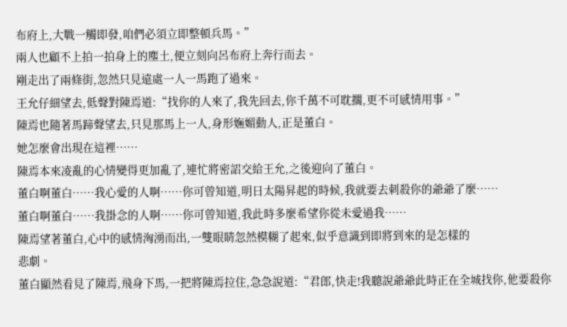布府上,大戰一觸即發,咱們必須立即整頓兵馬。”
兩人也顧不上拍一拍身上的塵土,便立刻向呂布府上奔行而去。
剛走出了兩條街,忽然只見遠處一人一馬跑了過來。
王允仔細望去,低聲對陳焉道:“找你的人來了,我先回去,你千萬不可耽擱,更不可感情用事。”
陳焉也隨著馬蹄聲望去,只見那馬上一人,身形嫵媚動人,正是董白。
她怎麼會出現在這裡……
陳焉本來凌亂的心情變得更加亂了,連忙將密詔交給王允,之後迎向了董白。
董白啊董白……我心愛的人啊……你可曾知道,明日太陽昇起的時候,我就要去刺殺你的爺爺了麼……
董白啊董白……我掛念的人啊……你可曾知道,我此時多麼希望你從未愛過我……
陳焉望著董白,心中的感情洶湧而出,一雙眼睛忽然模糊了起來,似乎意識到即將到來的是怎樣的
悲劇。
董白顯然看見了陳焉,飛身下馬,一把將陳焉拉住,急急說道:“君郎,快走!我聽說爺爺此時正在全城找你,他要殺你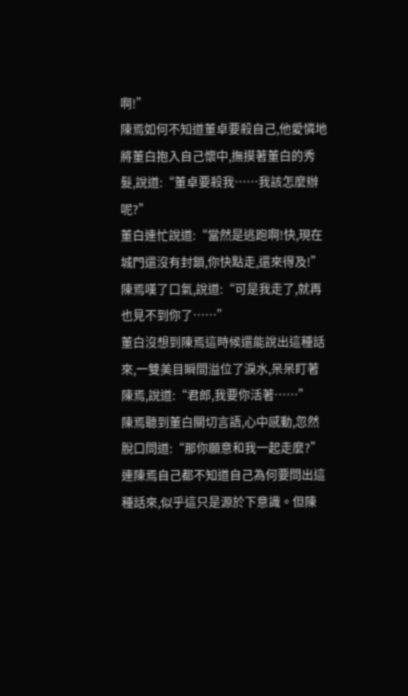啊!”
陳焉如何不知道董卓要殺自己,他愛憐地將董白抱入自己懷中,撫摸著董白的秀髮,說道:“董卓要殺我……我該怎麼辦呢?”
董白連忙說道:“當然是逃跑啊!快,現在城門還沒有封鎖,你快點走,還來得及!”
陳焉嘆了口氣,說道:“可是我走了,就再也見不到你了……”
董白沒想到陳焉這時候還能說出這種話來,一雙美目瞬間溢位了淚水,呆呆盯著陳焉,說道:“君郎,我要你活著……”
陳焉聽到董白關切言語,心中感動,忽然脫口問道:“那你願意和我一起走麼?”
連陳焉自己都不知道自己為何要問出這種話來,似乎這只是源於下意識。但陳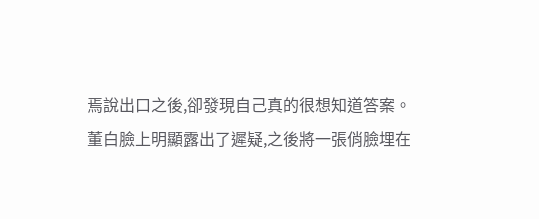焉說出口之後,卻發現自己真的很想知道答案。
董白臉上明顯露出了遲疑,之後將一張俏臉埋在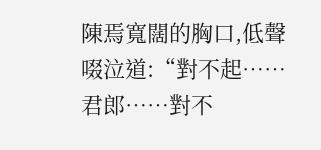陳焉寬闊的胸口,低聲啜泣道:“對不起……君郎……對不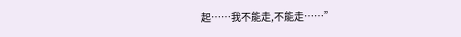起……我不能走,不能走……”